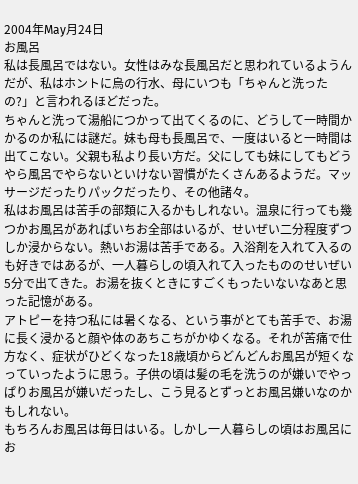2004年May月24日
お風呂
私は長風呂ではない。女性はみな長風呂だと思われているようんだが、私はホントに烏の行水、母にいつも「ちゃんと洗ったの?」と言われるほどだった。
ちゃんと洗って湯船につかって出てくるのに、どうして一時間かかるのか私には謎だ。妹も母も長風呂で、一度はいると一時間は出てこない。父親も私より長い方だ。父にしても妹にしてもどうやら風呂でやらないといけない習慣がたくさんあるようだ。マッサージだったりパックだったり、その他諸々。
私はお風呂は苦手の部類に入るかもしれない。温泉に行っても幾つかお風呂があればいちお全部はいるが、せいぜい二分程度ずつしか浸からない。熱いお湯は苦手である。入浴剤を入れて入るのも好きではあるが、一人暮らしの頃入れて入ったもののせいぜい5分で出てきた。お湯を抜くときにすごくもったいないなあと思った記憶がある。
アトピーを持つ私には暑くなる、という事がとても苦手で、お湯に長く浸かると顔や体のあちこちがかゆくなる。それが苦痛で仕方なく、症状がひどくなった18歳頃からどんどんお風呂が短くなっていったように思う。子供の頃は髪の毛を洗うのが嫌いでやっぱりお風呂が嫌いだったし、こう見るとずっとお風呂嫌いなのかもしれない。
もちろんお風呂は毎日はいる。しかし一人暮らしの頃はお風呂にお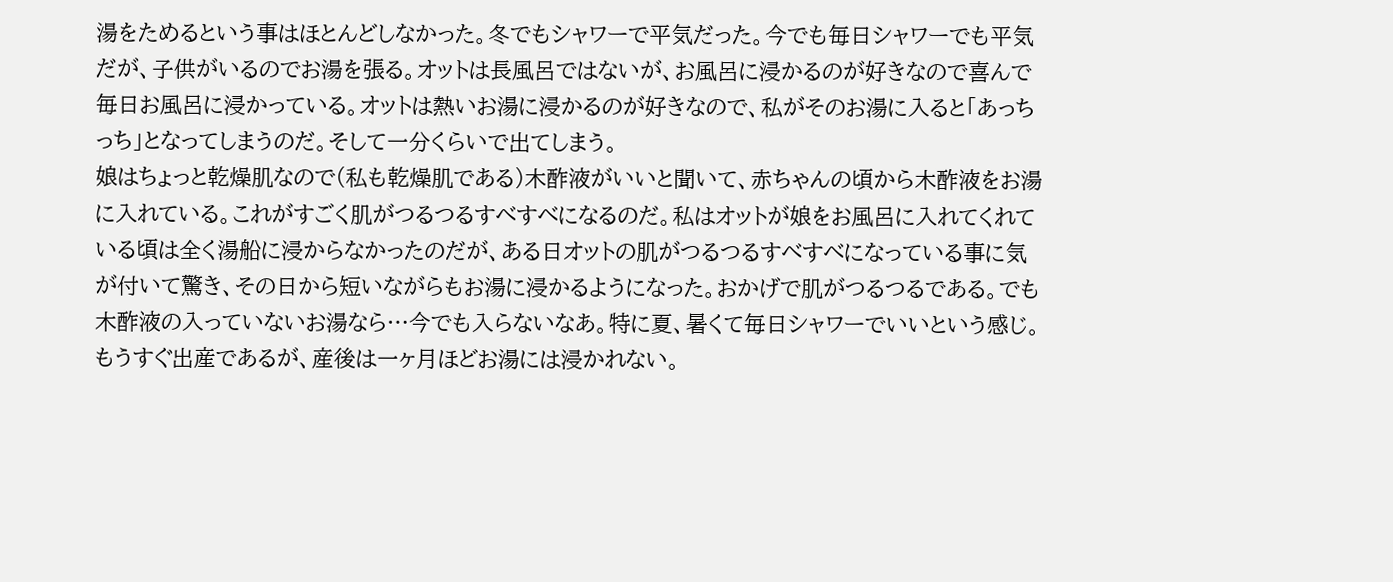湯をためるという事はほとんどしなかった。冬でもシャワーで平気だった。今でも毎日シャワーでも平気だが、子供がいるのでお湯を張る。オットは長風呂ではないが、お風呂に浸かるのが好きなので喜んで毎日お風呂に浸かっている。オットは熱いお湯に浸かるのが好きなので、私がそのお湯に入ると「あっちっち」となってしまうのだ。そして一分くらいで出てしまう。
娘はちょっと乾燥肌なので(私も乾燥肌である)木酢液がいいと聞いて、赤ちゃんの頃から木酢液をお湯に入れている。これがすごく肌がつるつるすべすべになるのだ。私はオットが娘をお風呂に入れてくれている頃は全く湯船に浸からなかったのだが、ある日オットの肌がつるつるすべすべになっている事に気が付いて驚き、その日から短いながらもお湯に浸かるようになった。おかげで肌がつるつるである。でも木酢液の入っていないお湯なら…今でも入らないなあ。特に夏、暑くて毎日シャワーでいいという感じ。
もうすぐ出産であるが、産後は一ヶ月ほどお湯には浸かれない。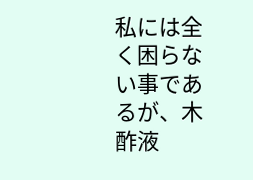私には全く困らない事であるが、木酢液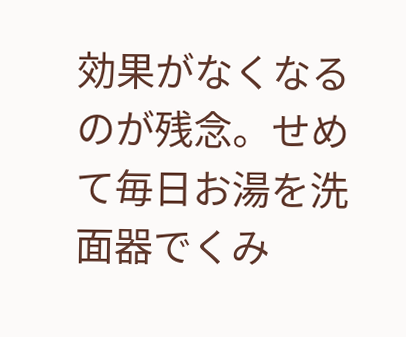効果がなくなるのが残念。せめて毎日お湯を洗面器でくみ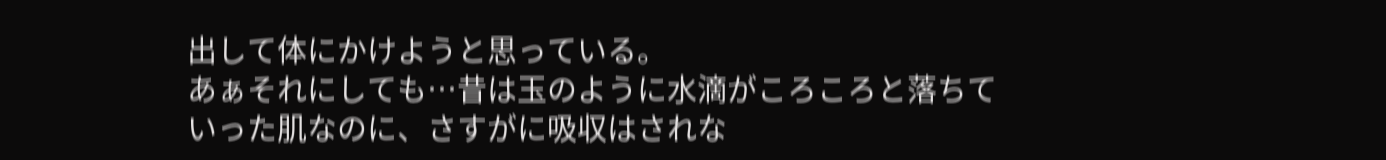出して体にかけようと思っている。
あぁそれにしても…昔は玉のように水滴がころころと落ちていった肌なのに、さすがに吸収はされな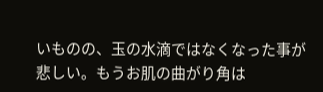いものの、玉の水滴ではなくなった事が悲しい。もうお肌の曲がり角は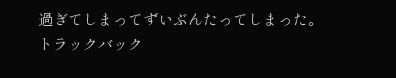過ぎてしまってずいぶんたってしまった。
トラックバック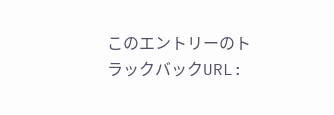このエントリーのトラックバックURL: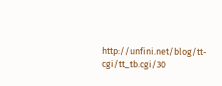http://unfini.net/blog/tt-cgi/tt_tb.cgi/30